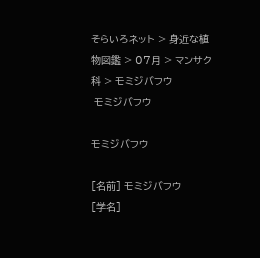そらいろネット > 身近な植物図鑑 > 07月 > マンサク科 > モミジバフウ
 モミジバフウ

モミジバフウ

[名前] モミジバフウ
[学名]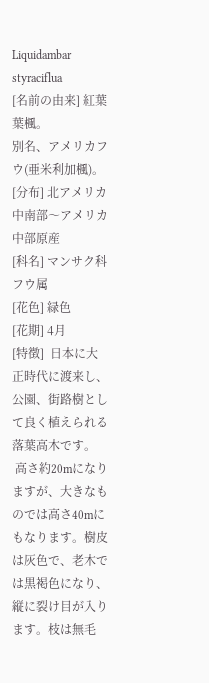Liquidambar styraciflua
[名前の由来] 紅葉葉楓。
別名、アメリカフウ(亜米利加楓)。
[分布] 北アメリカ中南部〜アメリカ中部原産
[科名] マンサク科フウ属
[花色] 緑色
[花期] 4月
[特徴]  日本に大正時代に渡来し、公園、街路樹として良く植えられる落葉高木です。
 高さ約20mになりますが、大きなものでは高さ40mにもなります。樹皮は灰色で、老木では黒褐色になり、縦に裂け目が入ります。枝は無毛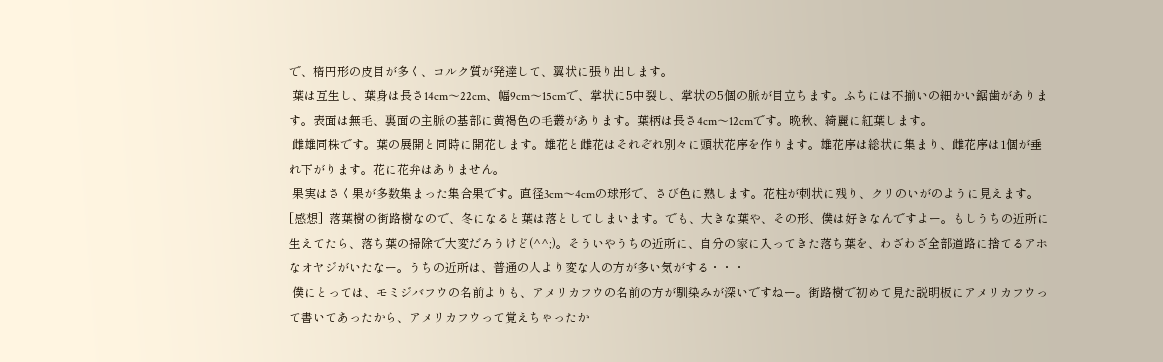で、楕円形の皮目が多く、コルク質が発達して、翼状に張り出します。
 葉は互生し、葉身は長さ14cm〜22cm、幅9cm〜15cmで、掌状に5中裂し、掌状の5個の脈が目立ちます。ふちには不揃いの細かい鋸歯があります。表面は無毛、裏面の主脈の基部に黄褐色の毛叢があります。葉柄は長さ4cm〜12cmです。晩秋、綺麗に紅葉します。
 雌雄同株です。葉の展開と同時に開花します。雄花と雌花はそれぞれ別々に頭状花序を作ります。雄花序は総状に集まり、雌花序は1個が垂れ下がります。花に花弁はありません。
 果実はさく果が多数集まった集合果です。直径3cm〜4cmの球形で、さび色に熟します。花柱が刺状に残り、クリのいがのように見えます。
[感想]  落葉樹の街路樹なので、冬になると葉は落としてしまいます。でも、大きな葉や、その形、僕は好きなんですよー。もしうちの近所に生えてたら、落ち葉の掃除で大変だろうけど(^^;)。そういやうちの近所に、自分の家に入ってきた落ち葉を、わざわざ全部道路に捨てるアホなオヤジがいたなー。うちの近所は、普通の人より変な人の方が多い気がする・・・
 僕にとっては、モミジバフウの名前よりも、アメリカフウの名前の方が馴染みが深いですねー。街路樹で初めて見た説明板にアメリカフウって書いてあったから、アメリカフウって覚えちゃったか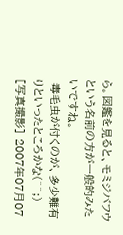ら。図鑑を見ると、モミジバフウという名前の方が一般的みたいですね。
 毒毛虫が付くのが、多少難有りといったところかな(^^;)
[写真撮影] 2007年07月07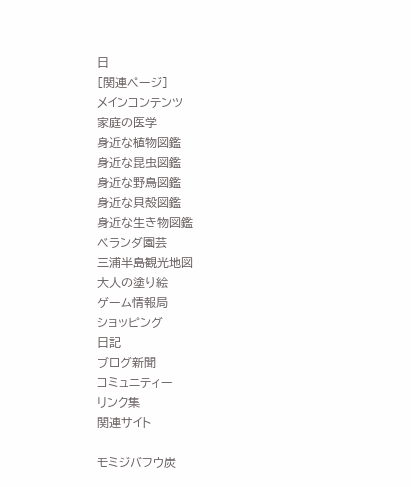日
[関連ページ]
メインコンテンツ
家庭の医学
身近な植物図鑑
身近な昆虫図鑑
身近な野鳥図鑑
身近な貝殻図鑑
身近な生き物図鑑
ベランダ園芸
三浦半島観光地図
大人の塗り絵
ゲーム情報局
ショッピング
日記
ブログ新聞
コミュニティー
リンク集
関連サイト

モミジバフウ炭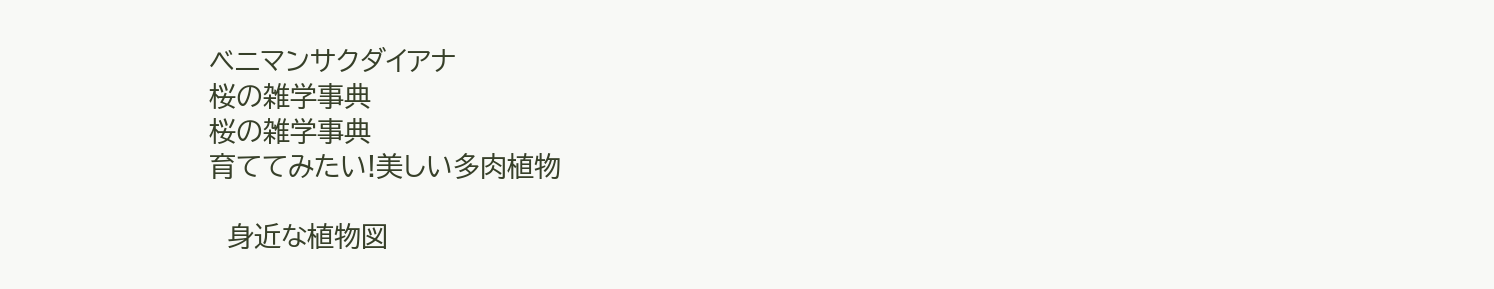ベニマンサクダイアナ
桜の雑学事典
桜の雑学事典
育ててみたい!美しい多肉植物

  身近な植物図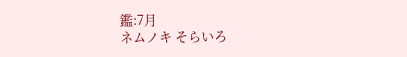鑑:7月
ネムノキ そらいろ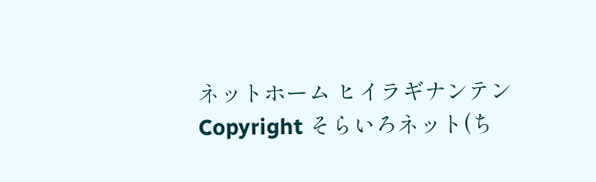ネットホーム ヒイラギナンテン
Copyright そらいろネット(ち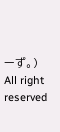ーず。) All right reserved